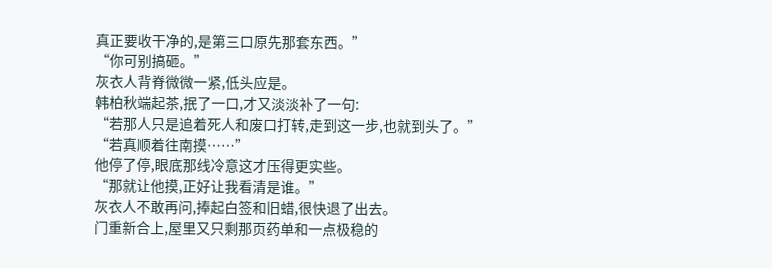真正要收干净的,是第三口原先那套东西。”
“你可别搞砸。”
灰衣人背脊微微一紧,低头应是。
韩柏秋端起茶,抿了一口,才又淡淡补了一句:
“若那人只是追着死人和废口打转,走到这一步,也就到头了。”
“若真顺着往南摸……”
他停了停,眼底那线冷意这才压得更实些。
“那就让他摸,正好让我看清是谁。”
灰衣人不敢再问,捧起白签和旧蜡,很快退了出去。
门重新合上,屋里又只剩那页药单和一点极稳的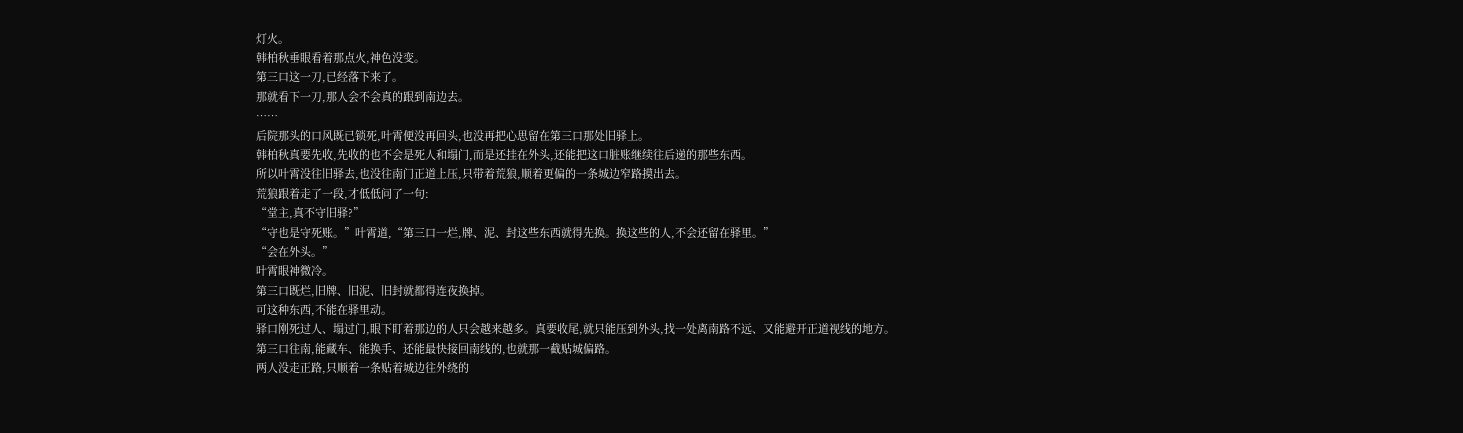灯火。
韩柏秋垂眼看着那点火,神色没变。
第三口这一刀,已经落下来了。
那就看下一刀,那人会不会真的跟到南边去。
……
后院那头的口风既已锁死,叶霄便没再回头,也没再把心思留在第三口那处旧驿上。
韩柏秋真要先收,先收的也不会是死人和塌门,而是还挂在外头,还能把这口脏账继续往后递的那些东西。
所以叶霄没往旧驿去,也没往南门正道上压,只带着荒狼,顺着更偏的一条城边窄路摸出去。
荒狼跟着走了一段,才低低问了一句:
“堂主,真不守旧驿?”
“守也是守死账。”叶霄道,“第三口一烂,牌、泥、封这些东西就得先换。换这些的人,不会还留在驿里。”
“会在外头。”
叶霄眼神微冷。
第三口既烂,旧牌、旧泥、旧封就都得连夜换掉。
可这种东西,不能在驿里动。
驿口刚死过人、塌过门,眼下盯着那边的人只会越来越多。真要收尾,就只能压到外头,找一处离南路不远、又能避开正道视线的地方。
第三口往南,能藏车、能换手、还能最快接回南线的,也就那一截贴城偏路。
两人没走正路,只顺着一条贴着城边往外绕的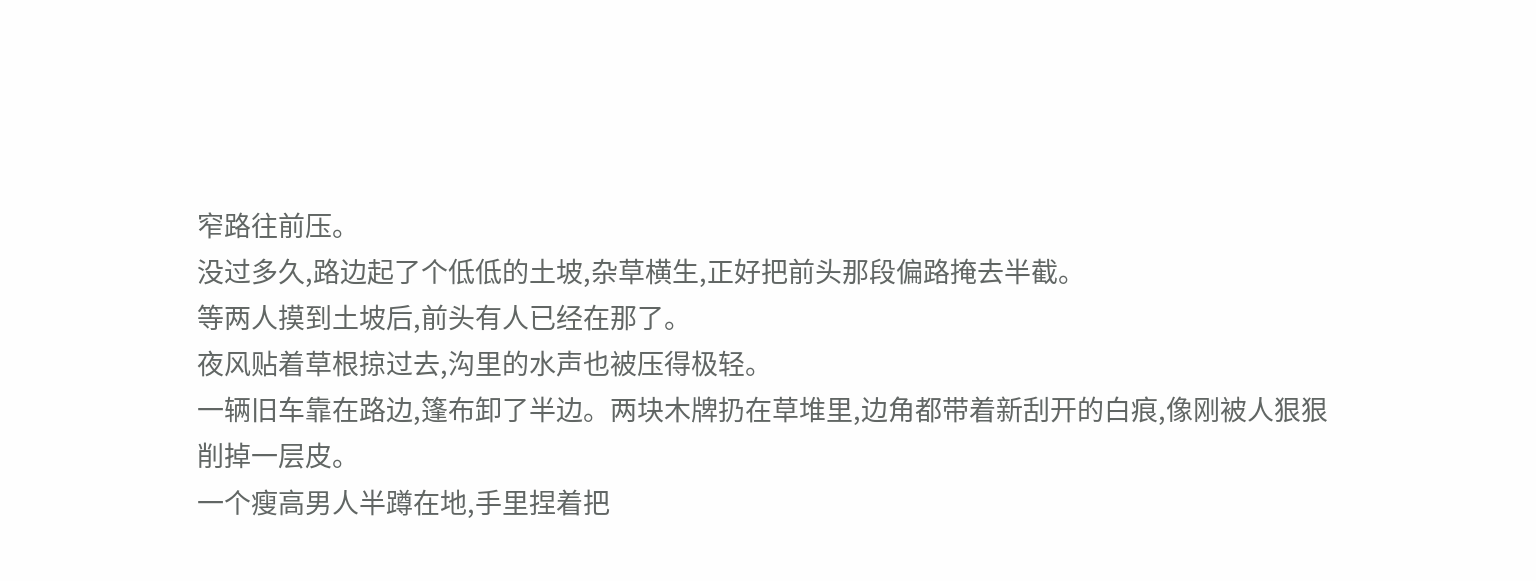窄路往前压。
没过多久,路边起了个低低的土坡,杂草横生,正好把前头那段偏路掩去半截。
等两人摸到土坡后,前头有人已经在那了。
夜风贴着草根掠过去,沟里的水声也被压得极轻。
一辆旧车靠在路边,篷布卸了半边。两块木牌扔在草堆里,边角都带着新刮开的白痕,像刚被人狠狠削掉一层皮。
一个瘦高男人半蹲在地,手里捏着把